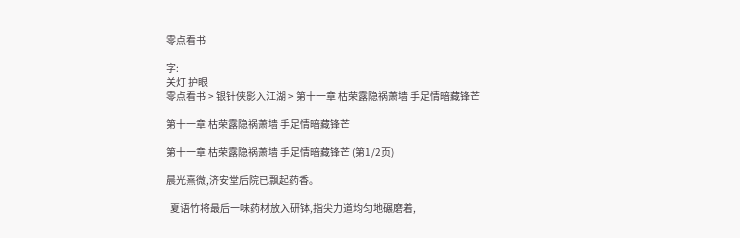零点看书

字:
关灯 护眼
零点看书 > 银针侠影入江湖 > 第十一章 枯荣露隐祸萧墙 手足情暗藏锋芒

第十一章 枯荣露隐祸萧墙 手足情暗藏锋芒

第十一章 枯荣露隐祸萧墙 手足情暗藏锋芒 (第1/2页)

晨光熹微,济安堂后院已飘起药香。

  夏语竹将最后一味药材放入研钵,指尖力道均匀地碾磨着,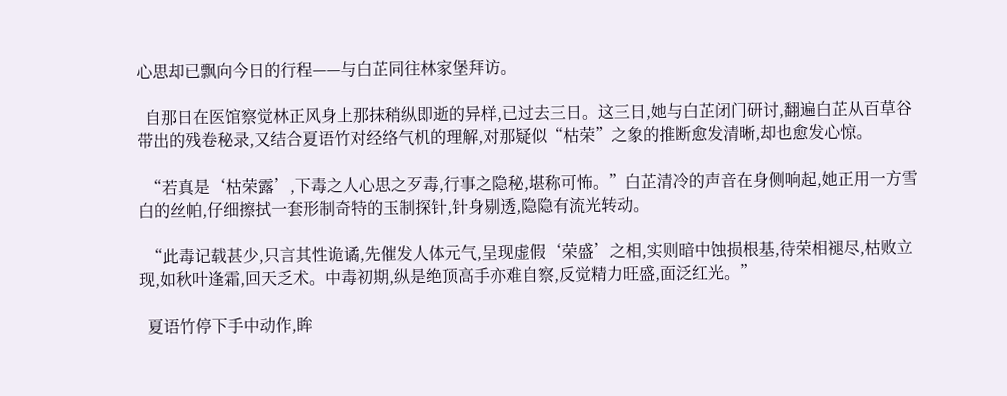心思却已飘向今日的行程——与白芷同往林家堡拜访。

  自那日在医馆察觉林正风身上那抹稍纵即逝的异样,已过去三日。这三日,她与白芷闭门研讨,翻遍白芷从百草谷带出的残卷秘录,又结合夏语竹对经络气机的理解,对那疑似“枯荣”之象的推断愈发清晰,却也愈发心惊。

  “若真是‘枯荣露’,下毒之人心思之歹毒,行事之隐秘,堪称可怖。”白芷清冷的声音在身侧响起,她正用一方雪白的丝帕,仔细擦拭一套形制奇特的玉制探针,针身剔透,隐隐有流光转动。

  “此毒记载甚少,只言其性诡谲,先催发人体元气,呈现虚假‘荣盛’之相,实则暗中蚀损根基,待荣相褪尽,枯败立现,如秋叶逢霜,回天乏术。中毒初期,纵是绝顶高手亦难自察,反觉精力旺盛,面泛红光。”

  夏语竹停下手中动作,眸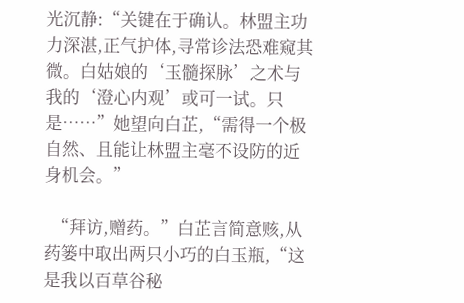光沉静:“关键在于确认。林盟主功力深湛,正气护体,寻常诊法恐难窥其微。白姑娘的‘玉髓探脉’之术与我的‘澄心内观’或可一试。只是……”她望向白芷,“需得一个极自然、且能让林盟主毫不设防的近身机会。”

  “拜访,赠药。”白芷言简意赅,从药篓中取出两只小巧的白玉瓶,“这是我以百草谷秘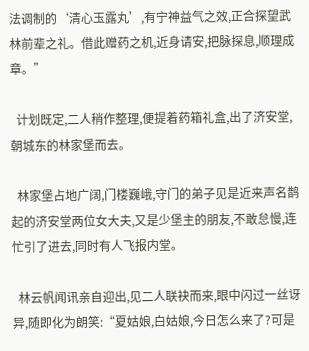法调制的‘清心玉露丸’,有宁神益气之效,正合探望武林前辈之礼。借此赠药之机,近身请安,把脉探息,顺理成章。”

  计划既定,二人稍作整理,便提着药箱礼盒,出了济安堂,朝城东的林家堡而去。

  林家堡占地广阔,门楼巍峨,守门的弟子见是近来声名鹊起的济安堂两位女大夫,又是少堡主的朋友,不敢怠慢,连忙引了进去,同时有人飞报内堂。

  林云帆闻讯亲自迎出,见二人联袂而来,眼中闪过一丝讶异,随即化为朗笑:“夏姑娘,白姑娘,今日怎么来了?可是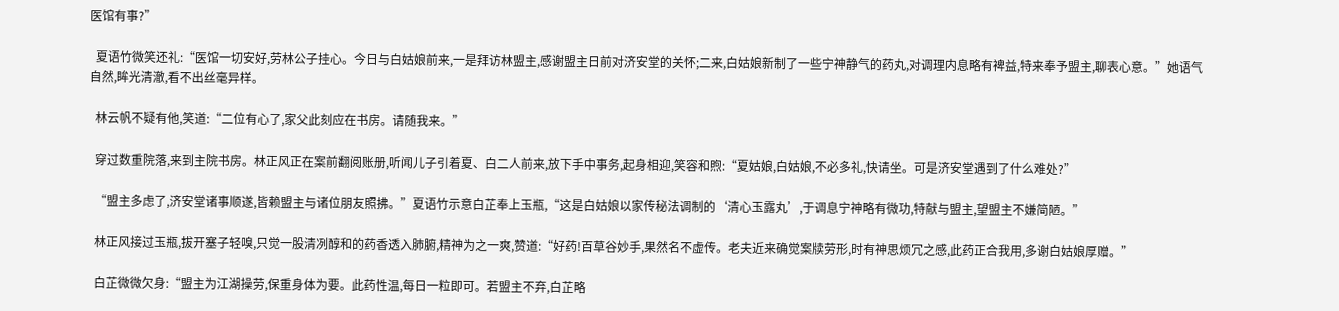医馆有事?”

  夏语竹微笑还礼:“医馆一切安好,劳林公子挂心。今日与白姑娘前来,一是拜访林盟主,感谢盟主日前对济安堂的关怀;二来,白姑娘新制了一些宁神静气的药丸,对调理内息略有裨益,特来奉予盟主,聊表心意。”她语气自然,眸光清澈,看不出丝毫异样。

  林云帆不疑有他,笑道:“二位有心了,家父此刻应在书房。请随我来。”

  穿过数重院落,来到主院书房。林正风正在案前翻阅账册,听闻儿子引着夏、白二人前来,放下手中事务,起身相迎,笑容和煦:“夏姑娘,白姑娘,不必多礼,快请坐。可是济安堂遇到了什么难处?”

  “盟主多虑了,济安堂诸事顺遂,皆赖盟主与诸位朋友照拂。”夏语竹示意白芷奉上玉瓶,“这是白姑娘以家传秘法调制的‘清心玉露丸’,于调息宁神略有微功,特献与盟主,望盟主不嫌简陋。”

  林正风接过玉瓶,拔开塞子轻嗅,只觉一股清冽醇和的药香透入肺腑,精神为之一爽,赞道:“好药!百草谷妙手,果然名不虚传。老夫近来确觉案牍劳形,时有神思烦冗之感,此药正合我用,多谢白姑娘厚赠。”

  白芷微微欠身:“盟主为江湖操劳,保重身体为要。此药性温,每日一粒即可。若盟主不弃,白芷略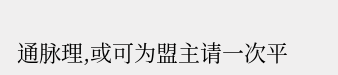通脉理,或可为盟主请一次平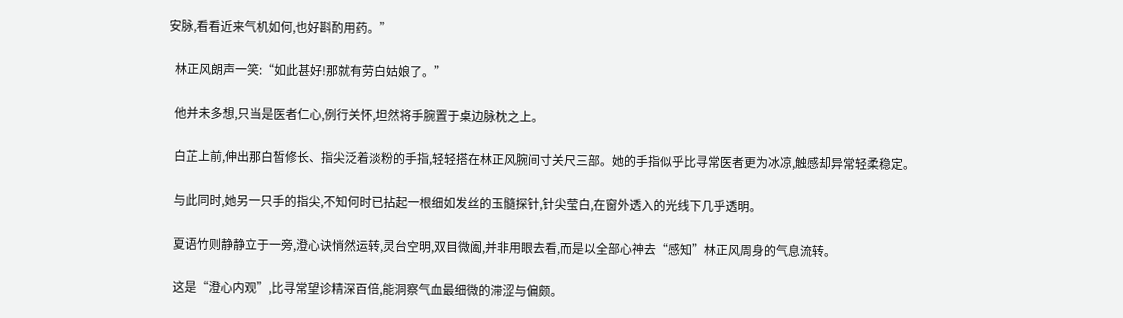安脉,看看近来气机如何,也好斟酌用药。”

  林正风朗声一笑:“如此甚好!那就有劳白姑娘了。”

  他并未多想,只当是医者仁心,例行关怀,坦然将手腕置于桌边脉枕之上。

  白芷上前,伸出那白皙修长、指尖泛着淡粉的手指,轻轻搭在林正风腕间寸关尺三部。她的手指似乎比寻常医者更为冰凉,触感却异常轻柔稳定。

  与此同时,她另一只手的指尖,不知何时已拈起一根细如发丝的玉髓探针,针尖莹白,在窗外透入的光线下几乎透明。

  夏语竹则静静立于一旁,澄心诀悄然运转,灵台空明,双目微阖,并非用眼去看,而是以全部心神去“感知”林正风周身的气息流转。

  这是“澄心内观”,比寻常望诊精深百倍,能洞察气血最细微的滞涩与偏颇。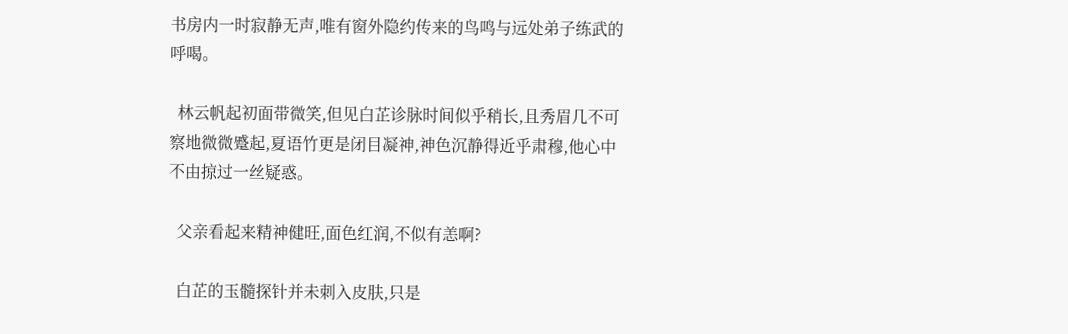书房内一时寂静无声,唯有窗外隐约传来的鸟鸣与远处弟子练武的呼喝。

  林云帆起初面带微笑,但见白芷诊脉时间似乎稍长,且秀眉几不可察地微微蹙起,夏语竹更是闭目凝神,神色沉静得近乎肃穆,他心中不由掠过一丝疑惑。

  父亲看起来精神健旺,面色红润,不似有恙啊?

  白芷的玉髓探针并未刺入皮肤,只是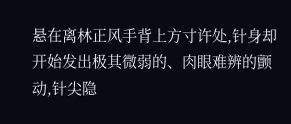悬在离林正风手背上方寸许处,针身却开始发出极其微弱的、肉眼难辨的颤动,针尖隐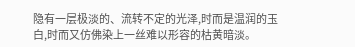隐有一层极淡的、流转不定的光泽,时而是温润的玉白,时而又仿佛染上一丝难以形容的枯黄暗淡。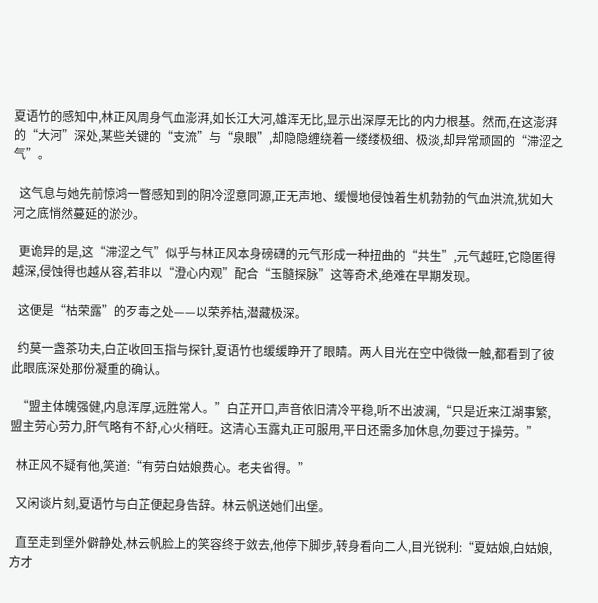夏语竹的感知中,林正风周身气血澎湃,如长江大河,雄浑无比,显示出深厚无比的内力根基。然而,在这澎湃的“大河”深处,某些关键的“支流”与“泉眼”,却隐隐缠绕着一缕缕极细、极淡,却异常顽固的“滞涩之气”。

  这气息与她先前惊鸿一瞥感知到的阴冷涩意同源,正无声地、缓慢地侵蚀着生机勃勃的气血洪流,犹如大河之底悄然蔓延的淤沙。

  更诡异的是,这“滞涩之气”似乎与林正风本身磅礴的元气形成一种扭曲的“共生”,元气越旺,它隐匿得越深,侵蚀得也越从容,若非以“澄心内观”配合“玉髓探脉”这等奇术,绝难在早期发现。

  这便是“枯荣露”的歹毒之处——以荣养枯,潜藏极深。

  约莫一盏茶功夫,白芷收回玉指与探针,夏语竹也缓缓睁开了眼睛。两人目光在空中微微一触,都看到了彼此眼底深处那份凝重的确认。

  “盟主体魄强健,内息浑厚,远胜常人。”白芷开口,声音依旧清冷平稳,听不出波澜,“只是近来江湖事繁,盟主劳心劳力,肝气略有不舒,心火稍旺。这清心玉露丸正可服用,平日还需多加休息,勿要过于操劳。”

  林正风不疑有他,笑道:“有劳白姑娘费心。老夫省得。”

  又闲谈片刻,夏语竹与白芷便起身告辞。林云帆送她们出堡。

  直至走到堡外僻静处,林云帆脸上的笑容终于敛去,他停下脚步,转身看向二人,目光锐利:“夏姑娘,白姑娘,方才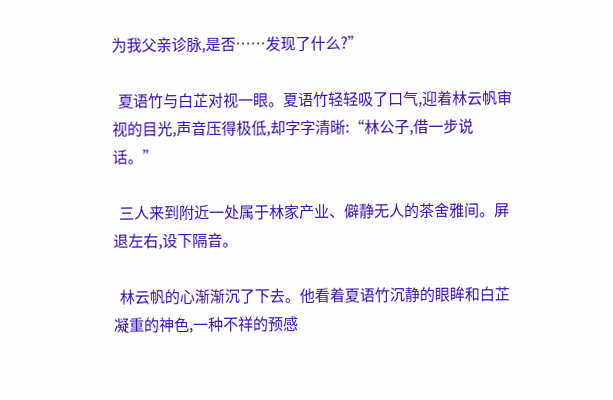为我父亲诊脉,是否……发现了什么?”

  夏语竹与白芷对视一眼。夏语竹轻轻吸了口气,迎着林云帆审视的目光,声音压得极低,却字字清晰:“林公子,借一步说话。”

  三人来到附近一处属于林家产业、僻静无人的茶舍雅间。屏退左右,设下隔音。

  林云帆的心渐渐沉了下去。他看着夏语竹沉静的眼眸和白芷凝重的神色,一种不祥的预感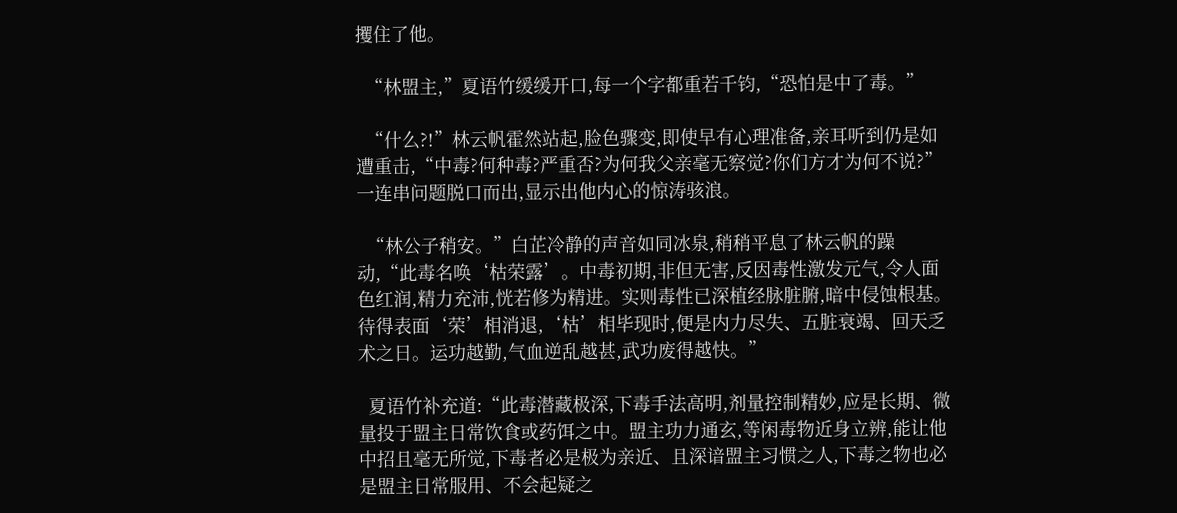攫住了他。

  “林盟主,”夏语竹缓缓开口,每一个字都重若千钧,“恐怕是中了毒。”

  “什么?!”林云帆霍然站起,脸色骤变,即使早有心理准备,亲耳听到仍是如遭重击,“中毒?何种毒?严重否?为何我父亲毫无察觉?你们方才为何不说?”一连串问题脱口而出,显示出他内心的惊涛骇浪。

  “林公子稍安。”白芷冷静的声音如同冰泉,稍稍平息了林云帆的躁动,“此毒名唤‘枯荣露’。中毒初期,非但无害,反因毒性激发元气,令人面色红润,精力充沛,恍若修为精进。实则毒性已深植经脉脏腑,暗中侵蚀根基。待得表面‘荣’相消退,‘枯’相毕现时,便是内力尽失、五脏衰竭、回天乏术之日。运功越勤,气血逆乱越甚,武功废得越快。”

  夏语竹补充道:“此毒潜藏极深,下毒手法高明,剂量控制精妙,应是长期、微量投于盟主日常饮食或药饵之中。盟主功力通玄,等闲毒物近身立辨,能让他中招且毫无所觉,下毒者必是极为亲近、且深谙盟主习惯之人,下毒之物也必是盟主日常服用、不会起疑之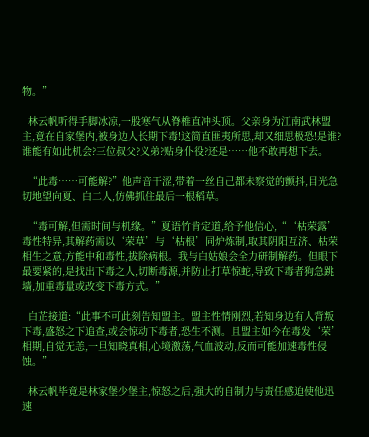物。”

  林云帆听得手脚冰凉,一股寒气从脊椎直冲头顶。父亲身为江南武林盟主,竟在自家堡内,被身边人长期下毒!这简直匪夷所思,却又细思极恐!是谁?谁能有如此机会?三位叔父?义弟?贴身仆役?还是……他不敢再想下去。

  “此毒……可能解?”他声音干涩,带着一丝自己都未察觉的颤抖,目光急切地望向夏、白二人,仿佛抓住最后一根稻草。

  “毒可解,但需时间与机缘。”夏语竹肯定道,给予他信心,“‘枯荣露’毒性特异,其解药需以‘荣草’与‘枯根’同炉炼制,取其阴阳互济、枯荣相生之意,方能中和毒性,拔除病根。我与白姑娘会全力研制解药。但眼下最要紧的,是找出下毒之人,切断毒源,并防止打草惊蛇,导致下毒者狗急跳墙,加重毒量或改变下毒方式。”

  白芷接道:“此事不可此刻告知盟主。盟主性情刚烈,若知身边有人背叛下毒,盛怒之下追查,或会惊动下毒者,恐生不测。且盟主如今在毒发‘荣’相期,自觉无恙,一旦知晓真相,心境激荡,气血波动,反而可能加速毒性侵蚀。”

  林云帆毕竟是林家堡少堡主,惊怒之后,强大的自制力与责任感迫使他迅速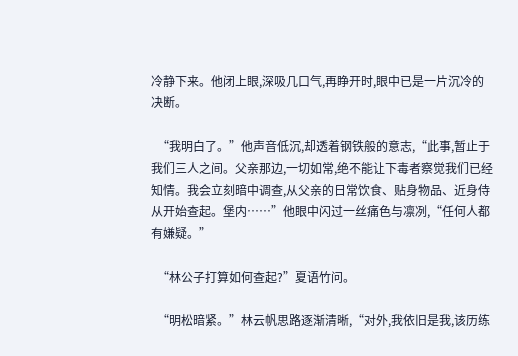冷静下来。他闭上眼,深吸几口气,再睁开时,眼中已是一片沉冷的决断。

  “我明白了。”他声音低沉,却透着钢铁般的意志,“此事,暂止于我们三人之间。父亲那边,一切如常,绝不能让下毒者察觉我们已经知情。我会立刻暗中调查,从父亲的日常饮食、贴身物品、近身侍从开始查起。堡内……”他眼中闪过一丝痛色与凛冽,“任何人都有嫌疑。”

  “林公子打算如何查起?”夏语竹问。

  “明松暗紧。”林云帆思路逐渐清晰,“对外,我依旧是我,该历练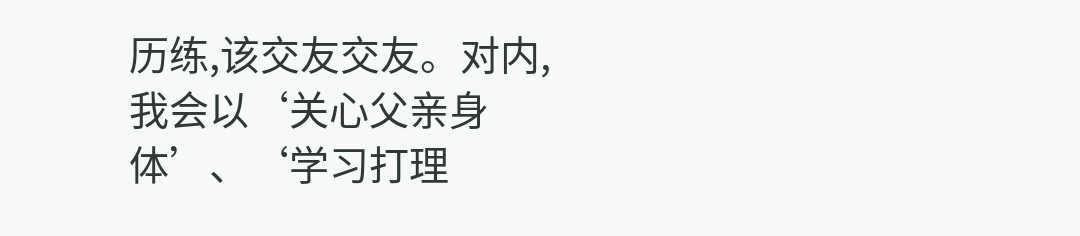历练,该交友交友。对内,我会以‘关心父亲身体’、‘学习打理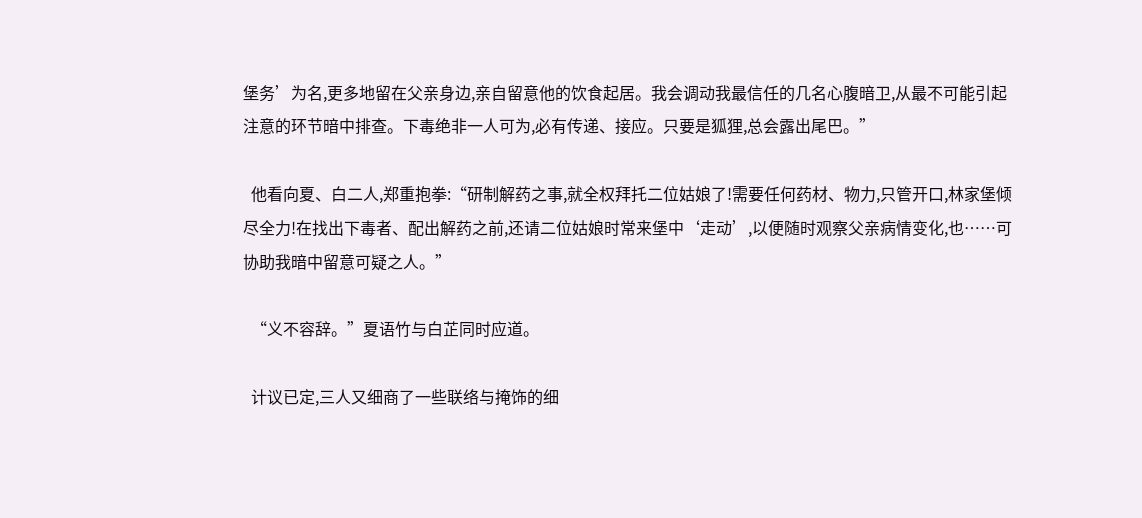堡务’为名,更多地留在父亲身边,亲自留意他的饮食起居。我会调动我最信任的几名心腹暗卫,从最不可能引起注意的环节暗中排查。下毒绝非一人可为,必有传递、接应。只要是狐狸,总会露出尾巴。”

  他看向夏、白二人,郑重抱拳:“研制解药之事,就全权拜托二位姑娘了!需要任何药材、物力,只管开口,林家堡倾尽全力!在找出下毒者、配出解药之前,还请二位姑娘时常来堡中‘走动’,以便随时观察父亲病情变化,也……可协助我暗中留意可疑之人。”

  “义不容辞。”夏语竹与白芷同时应道。

  计议已定,三人又细商了一些联络与掩饰的细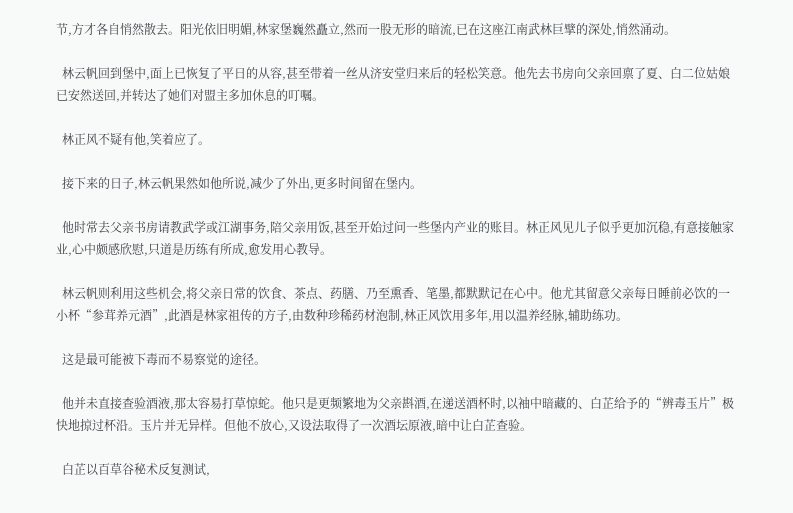节,方才各自悄然散去。阳光依旧明媚,林家堡巍然矗立,然而一股无形的暗流,已在这座江南武林巨擘的深处,悄然涌动。

  林云帆回到堡中,面上已恢复了平日的从容,甚至带着一丝从济安堂归来后的轻松笑意。他先去书房向父亲回禀了夏、白二位姑娘已安然送回,并转达了她们对盟主多加休息的叮嘱。

  林正风不疑有他,笑着应了。

  接下来的日子,林云帆果然如他所说,减少了外出,更多时间留在堡内。

  他时常去父亲书房请教武学或江湖事务,陪父亲用饭,甚至开始过问一些堡内产业的账目。林正风见儿子似乎更加沉稳,有意接触家业,心中颇感欣慰,只道是历练有所成,愈发用心教导。

  林云帆则利用这些机会,将父亲日常的饮食、茶点、药膳、乃至熏香、笔墨,都默默记在心中。他尤其留意父亲每日睡前必饮的一小杯“参茸养元酒”,此酒是林家祖传的方子,由数种珍稀药材泡制,林正风饮用多年,用以温养经脉,辅助练功。

  这是最可能被下毒而不易察觉的途径。

  他并未直接查验酒液,那太容易打草惊蛇。他只是更频繁地为父亲斟酒,在递送酒杯时,以袖中暗藏的、白芷给予的“辨毒玉片”极快地掠过杯沿。玉片并无异样。但他不放心,又设法取得了一次酒坛原液,暗中让白芷查验。

  白芷以百草谷秘术反复测试,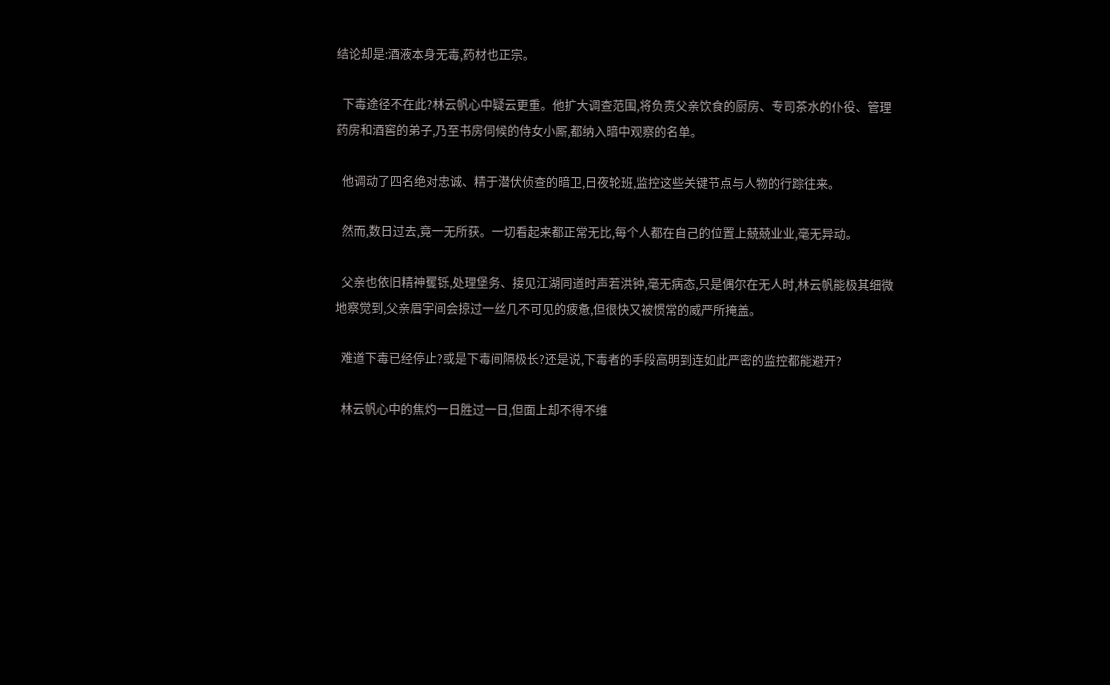结论却是:酒液本身无毒,药材也正宗。

  下毒途径不在此?林云帆心中疑云更重。他扩大调查范围,将负责父亲饮食的厨房、专司茶水的仆役、管理药房和酒窖的弟子,乃至书房伺候的侍女小厮,都纳入暗中观察的名单。

  他调动了四名绝对忠诚、精于潜伏侦查的暗卫,日夜轮班,监控这些关键节点与人物的行踪往来。

  然而,数日过去,竟一无所获。一切看起来都正常无比,每个人都在自己的位置上兢兢业业,毫无异动。

  父亲也依旧精神矍铄,处理堡务、接见江湖同道时声若洪钟,毫无病态,只是偶尔在无人时,林云帆能极其细微地察觉到,父亲眉宇间会掠过一丝几不可见的疲惫,但很快又被惯常的威严所掩盖。

  难道下毒已经停止?或是下毒间隔极长?还是说,下毒者的手段高明到连如此严密的监控都能避开?

  林云帆心中的焦灼一日胜过一日,但面上却不得不维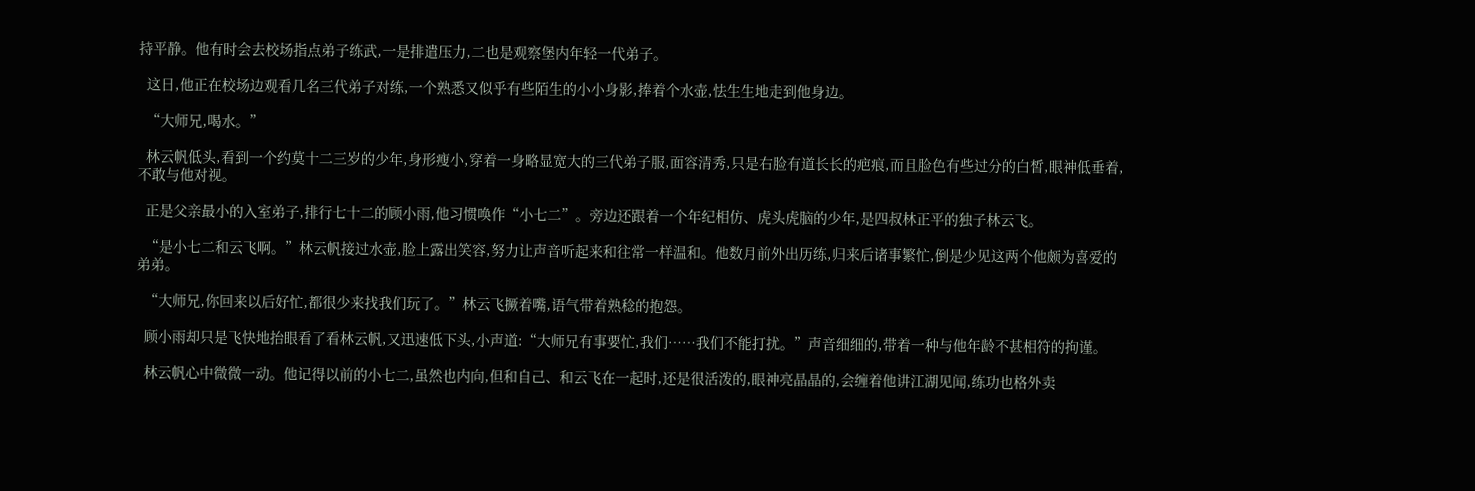持平静。他有时会去校场指点弟子练武,一是排遣压力,二也是观察堡内年轻一代弟子。

  这日,他正在校场边观看几名三代弟子对练,一个熟悉又似乎有些陌生的小小身影,捧着个水壶,怯生生地走到他身边。

  “大师兄,喝水。”

  林云帆低头,看到一个约莫十二三岁的少年,身形瘦小,穿着一身略显宽大的三代弟子服,面容清秀,只是右脸有道长长的疤痕,而且脸色有些过分的白皙,眼神低垂着,不敢与他对视。

  正是父亲最小的入室弟子,排行七十二的顾小雨,他习惯唤作“小七二”。旁边还跟着一个年纪相仿、虎头虎脑的少年,是四叔林正平的独子林云飞。

  “是小七二和云飞啊。”林云帆接过水壶,脸上露出笑容,努力让声音听起来和往常一样温和。他数月前外出历练,归来后诸事繁忙,倒是少见这两个他颇为喜爱的弟弟。

  “大师兄,你回来以后好忙,都很少来找我们玩了。”林云飞撅着嘴,语气带着熟稔的抱怨。

  顾小雨却只是飞快地抬眼看了看林云帆,又迅速低下头,小声道:“大师兄有事要忙,我们……我们不能打扰。”声音细细的,带着一种与他年龄不甚相符的拘谨。

  林云帆心中微微一动。他记得以前的小七二,虽然也内向,但和自己、和云飞在一起时,还是很活泼的,眼神亮晶晶的,会缠着他讲江湖见闻,练功也格外卖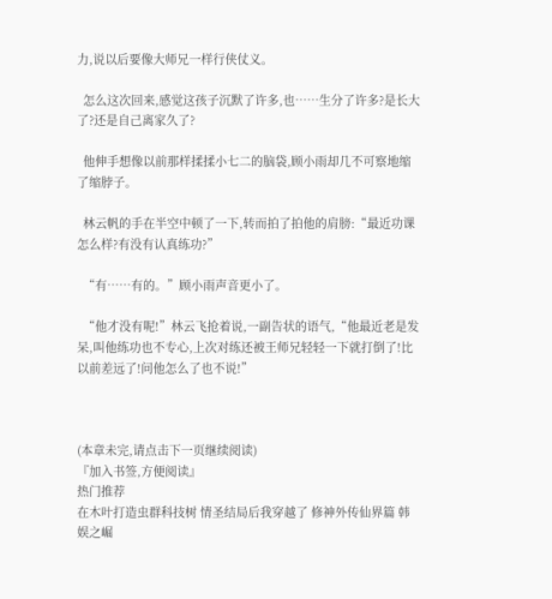力,说以后要像大师兄一样行侠仗义。

  怎么这次回来,感觉这孩子沉默了许多,也……生分了许多?是长大了?还是自己离家久了?

  他伸手想像以前那样揉揉小七二的脑袋,顾小雨却几不可察地缩了缩脖子。

  林云帆的手在半空中顿了一下,转而拍了拍他的肩膀:“最近功课怎么样?有没有认真练功?”

  “有……有的。”顾小雨声音更小了。

  “他才没有呢!”林云飞抢着说,一副告状的语气,“他最近老是发呆,叫他练功也不专心,上次对练还被王师兄轻轻一下就打倒了!比以前差远了!问他怎么了也不说!”



(本章未完,请点击下一页继续阅读)
『加入书签,方便阅读』
热门推荐
在木叶打造虫群科技树 情圣结局后我穿越了 修神外传仙界篇 韩娱之崛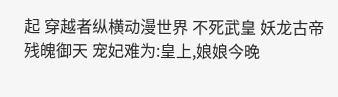起 穿越者纵横动漫世界 不死武皇 妖龙古帝 残魄御天 宠妃难为:皇上,娘娘今晚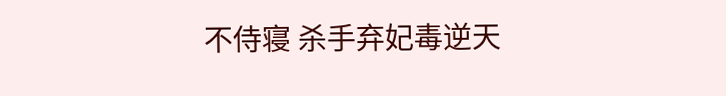不侍寝 杀手弃妃毒逆天